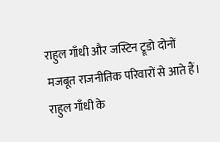राहुल गाँधी और जस्टिन ट्रूडो दोनों मजबूत राजनीतिक परिवारों से आते हैं। राहुल गाँधी के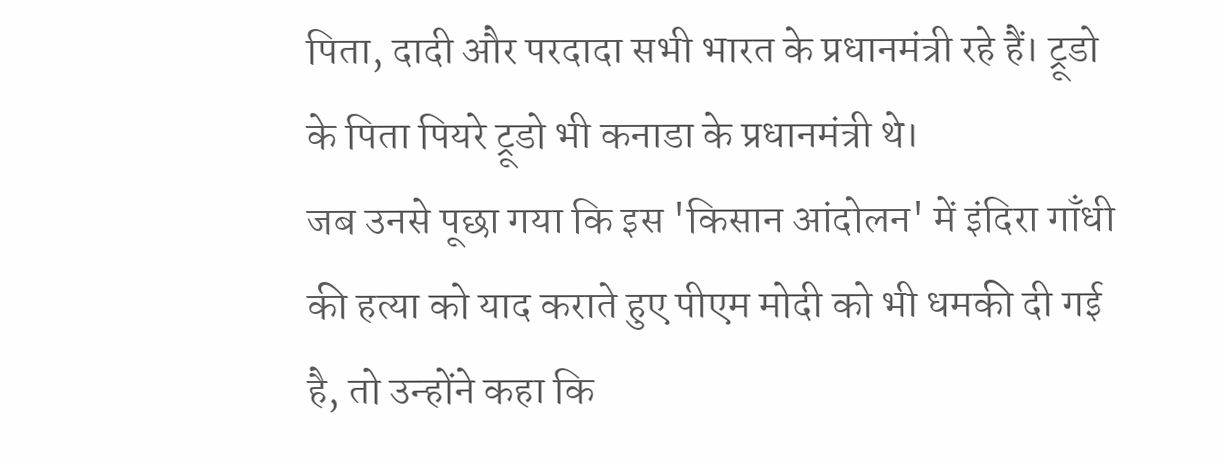पिता, दादी और परदादा सभी भारत के प्रधानमंत्री रहे हैं। ट्रूडो के पिता पियरे ट्रूडो भी कनाडा के प्रधानमंत्री थे।
जब उनसे पूछा गया कि इस 'किसान आंदोलन' में इंदिरा गाँधी की हत्या को याद कराते हुए पीएम मोदी को भी धमकी दी गई है, तो उन्होंने कहा कि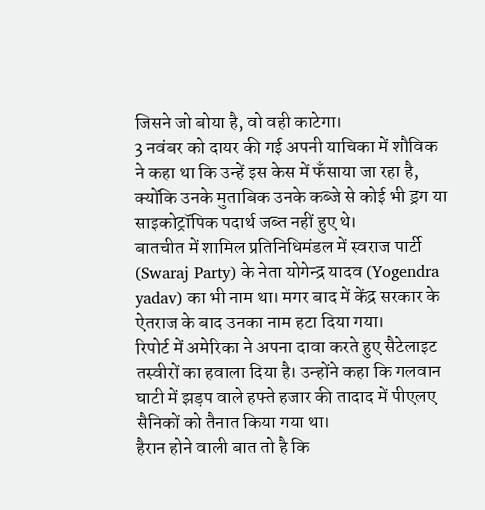जिसने जो बोया है, वो वही काटेगा।
3 नवंबर को दायर की गई अपनी याचिका में शौविक ने कहा था कि उन्हें इस केस में फँसाया जा रहा है, क्योंकि उनके मुताबिक उनके कब्जे से कोई भी ड्रग या साइकोट्रॉपिक पदार्थ जब्त नहीं हुए थे।
बातचीत में शामिल प्रतिनिधिमंडल में स्वराज पार्टी (Swaraj Party) के नेता योगेन्द्र यादव (Yogendra yadav) का भी नाम था। मगर बाद में केंद्र सरकार के ऐतराज के बाद उनका नाम हटा दिया गया।
रिपोर्ट में अमेरिका ने अपना दावा करते हुए सैटेलाइट तस्वीरों का हवाला दिया है। उन्होंने कहा कि गलवान घाटी में झड़प वाले हफ्ते हजार की तादाद में पीएलए सैनिकों को तैनात किया गया था।
हैरान होने वाली बात तो है कि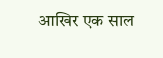आखिर एक साल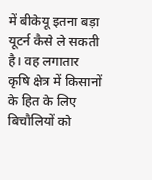में बीकेयू इतना बड़ा यूटर्न कैसे ले सकती है। वह लगातार कृषि क्षेत्र में किसानों के हित के लिए बिचौलियों को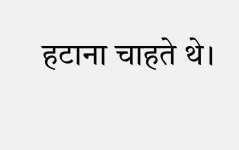हटाना चाहते थे।